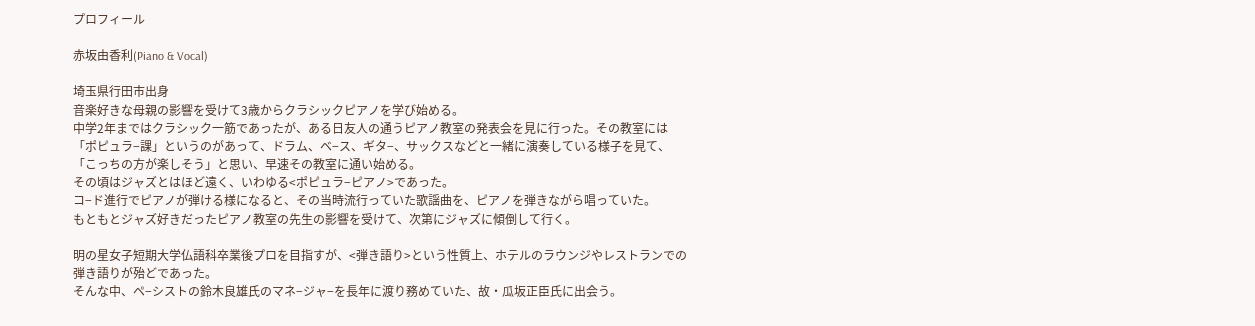プロフィール

赤坂由香利(Piano & Vocal)

埼玉県行田市出身
音楽好きな母親の影響を受けて3歳からクラシックピアノを学び始める。
中学2年まではクラシック一筋であったが、ある日友人の通うピアノ教室の発表会を見に行った。その教室には
「ポピュラ−課」というのがあって、ドラム、ベ−ス、ギタ−、サックスなどと一緒に演奏している様子を見て、
「こっちの方が楽しそう」と思い、早速その教室に通い始める。
その頃はジャズとはほど遠く、いわゆる<ポピュラ−ピアノ>であった。
コ−ド進行でピアノが弾ける様になると、その当時流行っていた歌謡曲を、ピアノを弾きながら唱っていた。
もともとジャズ好きだったピアノ教室の先生の影響を受けて、次第にジャズに傾倒して行く。

明の星女子短期大学仏語科卒業後プロを目指すが、<弾き語り>という性質上、ホテルのラウンジやレストランでの
弾き語りが殆どであった。
そんな中、ペ−シストの鈴木良雄氏のマネ−ジャ−を長年に渡り務めていた、故・瓜坂正臣氏に出会う。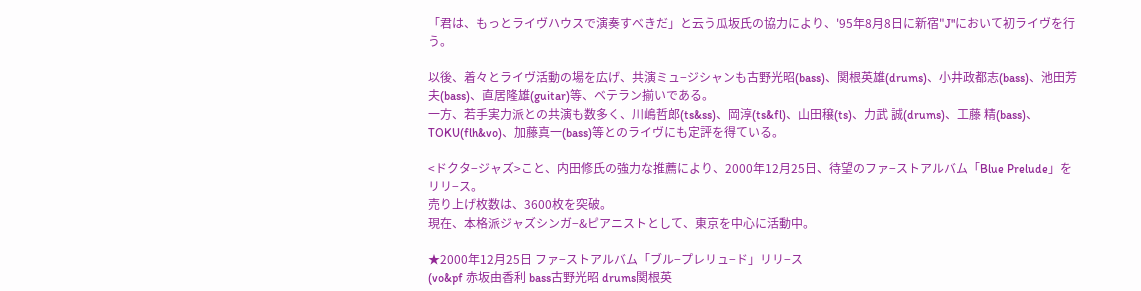「君は、もっとライヴハウスで演奏すべきだ」と云う瓜坂氏の協力により、'95年8月8日に新宿"J"において初ライヴを行う。

以後、着々とライヴ活動の場を広げ、共演ミュ−ジシャンも古野光昭(bass)、関根英雄(drums)、小井政都志(bass)、池田芳夫(bass)、直居隆雄(guitar)等、ベテラン揃いである。
一方、若手実力派との共演も数多く、川嶋哲郎(ts&ss)、岡淳(ts&fl)、山田穣(ts)、力武 誠(drums)、工藤 精(bass)、TOKU(flh&vo)、加藤真一(bass)等とのライヴにも定評を得ている。

<ドクタ−ジャズ>こと、内田修氏の強力な推薦により、2000年12月25日、待望のファ−ストアルバム「Blue Prelude」をリリ−ス。
売り上げ枚数は、3600枚を突破。
現在、本格派ジャズシンガ−&ピアニストとして、東京を中心に活動中。

★2000年12月25日 ファ−ストアルバム「ブル−プレリュ−ド」リリ−ス
(vo&pf 赤坂由香利 bass古野光昭 drums関根英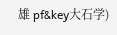雄 pf&key大石学)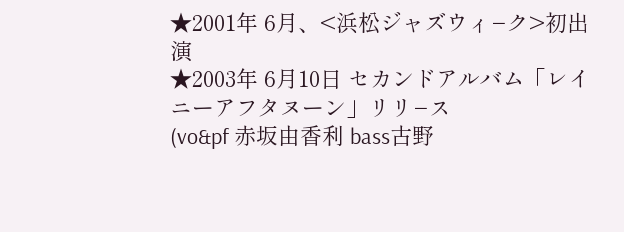★2001年 6月、<浜松ジャズウィ−ク>初出演
★2003年 6月10日 セカンドアルバム「レイニーアフタヌーン」リリ−ス
(vo&pf 赤坂由香利 bass古野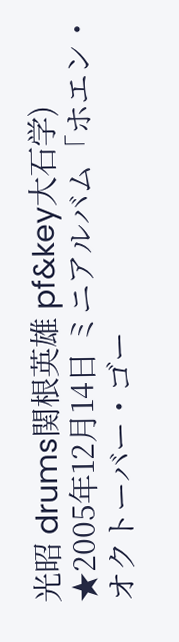光昭 drums関根英雄 pf&key大石学)
★2005年12月14日 ミニアルバム「ホエン・オクトーバー・ゴー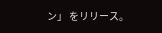ン」 をリリース。